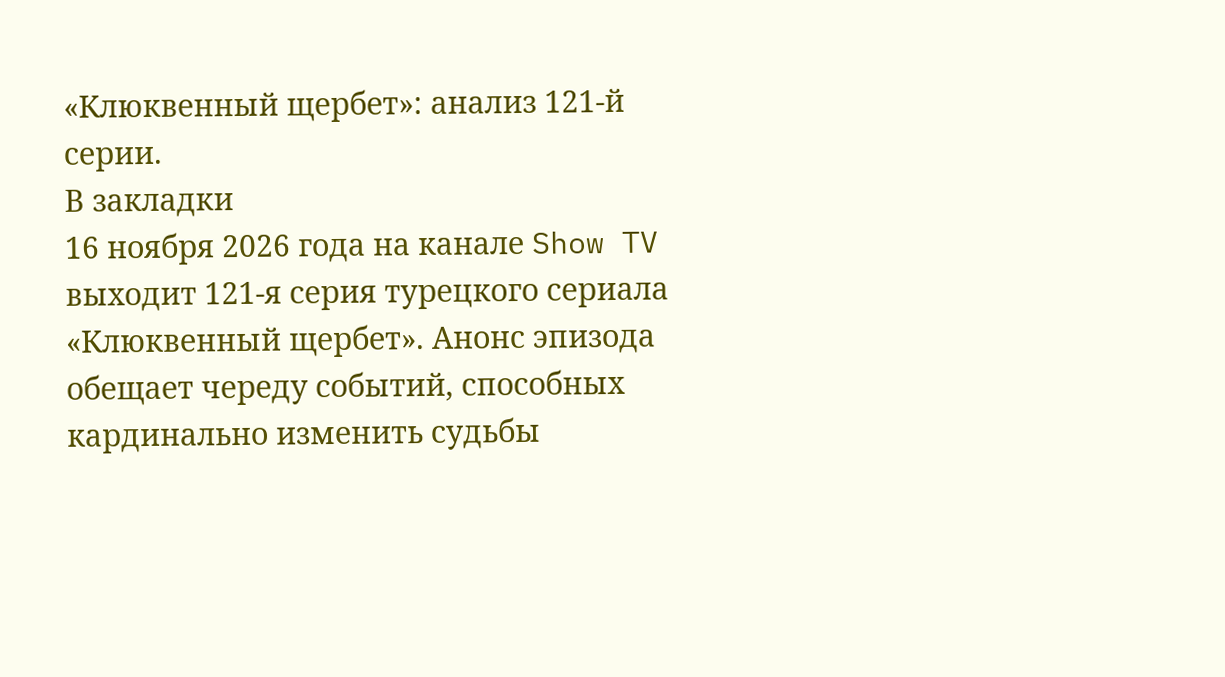«Клюквенный щербет»: анализ 121‑й серии.
В закладки
16 ноября 2026 года на канале Show TV выходит 121‑я серия турецкого сериала «Клюквенный щербет». Анонс эпизода обещает череду событий, способных кардинально изменить судьбы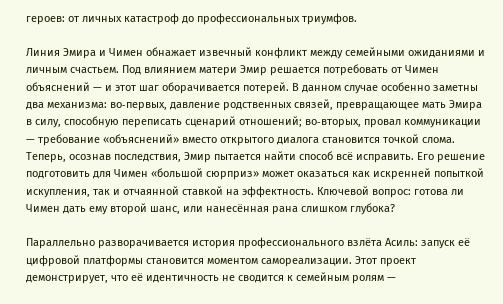героев: от личных катастроф до профессиональных триумфов.

Линия Эмира и Чимен обнажает извечный конфликт между семейными ожиданиями и личным счастьем. Под влиянием матери Эмир решается потребовать от Чимен объяснений — и этот шаг оборачивается потерей. В данном случае особенно заметны два механизма: во‑первых, давление родственных связей, превращающее мать Эмира в силу, способную переписать сценарий отношений; во‑вторых, провал коммуникации — требование «объяснений» вместо открытого диалога становится точкой слома. Теперь, осознав последствия, Эмир пытается найти способ всё исправить. Его решение подготовить для Чимен «большой сюрприз» может оказаться как искренней попыткой искупления, так и отчаянной ставкой на эффектность. Ключевой вопрос: готова ли Чимен дать ему второй шанс, или нанесённая рана слишком глубока?

Параллельно разворачивается история профессионального взлёта Асиль: запуск её цифровой платформы становится моментом самореализации. Этот проект демонстрирует, что её идентичность не сводится к семейным ролям —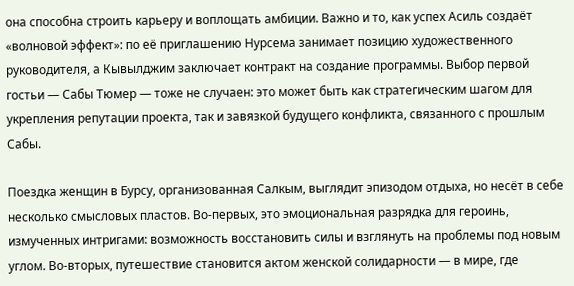она способна строить карьеру и воплощать амбиции. Важно и то, как успех Асиль создаёт «волновой эффект»: по её приглашению Нурсема занимает позицию художественного руководителя, а Кывылджим заключает контракт на создание программы. Выбор первой гостьи — Сабы Тюмер — тоже не случаен: это может быть как стратегическим шагом для укрепления репутации проекта, так и завязкой будущего конфликта, связанного с прошлым Сабы.

Поездка женщин в Бурсу, организованная Салкым, выглядит эпизодом отдыха, но несёт в себе несколько смысловых пластов. Во‑первых, это эмоциональная разрядка для героинь, измученных интригами: возможность восстановить силы и взглянуть на проблемы под новым углом. Во‑вторых, путешествие становится актом женской солидарности — в мире, где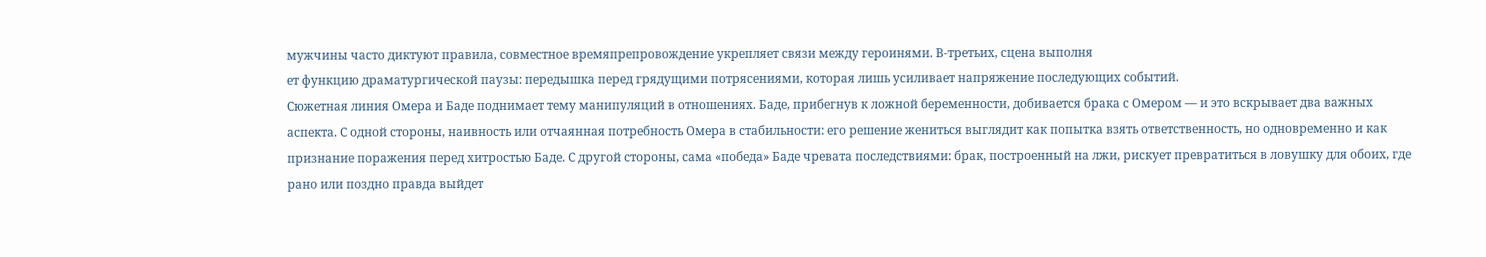мужчины часто диктуют правила, совместное времяпрепровождение укрепляет связи между героинями. В‑третьих, сцена выполня
ет функцию драматургической паузы: передышка перед грядущими потрясениями, которая лишь усиливает напряжение последующих событий.
Сюжетная линия Омера и Баде поднимает тему манипуляций в отношениях. Баде, прибегнув к ложной беременности, добивается брака с Омером — и это вскрывает два важных аспекта. С одной стороны, наивность или отчаянная потребность Омера в стабильности: его решение жениться выглядит как попытка взять ответственность, но одновременно и как признание поражения перед хитростью Баде. С другой стороны, сама «победа» Баде чревата последствиями: брак, построенный на лжи, рискует превратиться в ловушку для обоих, где рано или поздно правда выйдет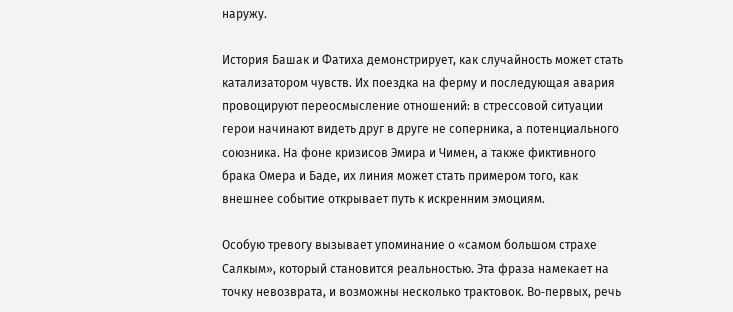наружу.

История Башак и Фатиха демонстрирует, как случайность может стать катализатором чувств. Их поездка на ферму и последующая авария провоцируют переосмысление отношений: в стрессовой ситуации герои начинают видеть друг в друге не соперника, а потенциального союзника. На фоне кризисов Эмира и Чимен, а также фиктивного брака Омера и Баде, их линия может стать примером того, как внешнее событие открывает путь к искренним эмоциям.

Особую тревогу вызывает упоминание о «самом большом страхе Салкым», который становится реальностью. Эта фраза намекает на точку невозврата, и возможны несколько трактовок. Во‑первых, речь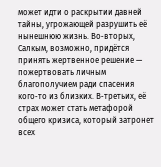может идти о раскрытии давней тайны, угрожающей разрушить её нынешнюю жизнь. Во‑вторых, Салкым, возможно, придётся принять жертвенное решение — пожертвовать личным благополучием ради спасения кого‑то из близких. В‑третьих, её страх может стать метафорой общего кризиса, который затронет всех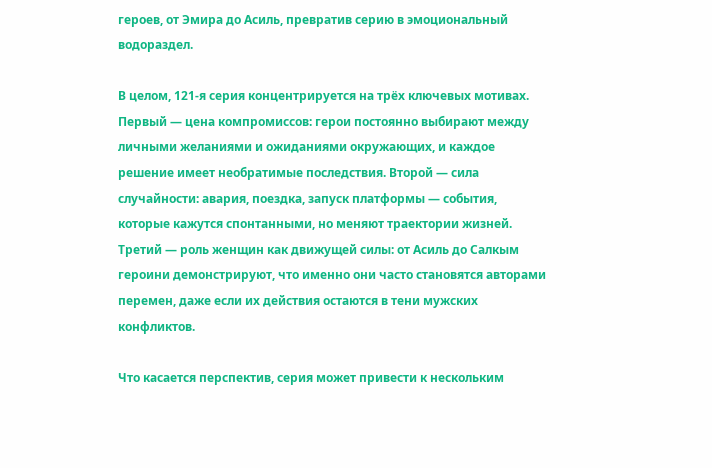героев, от Эмира до Асиль, превратив серию в эмоциональный водораздел.

В целом, 121‑я серия концентрируется на трёх ключевых мотивах. Первый — цена компромиссов: герои постоянно выбирают между личными желаниями и ожиданиями окружающих, и каждое решение имеет необратимые последствия. Второй — сила случайности: авария, поездка, запуск платформы — события, которые кажутся спонтанными, но меняют траектории жизней. Третий — роль женщин как движущей силы: от Асиль до Салкым героини демонстрируют, что именно они часто становятся авторами перемен, даже если их действия остаются в тени мужских конфликтов.

Что касается перспектив, серия может привести к нескольким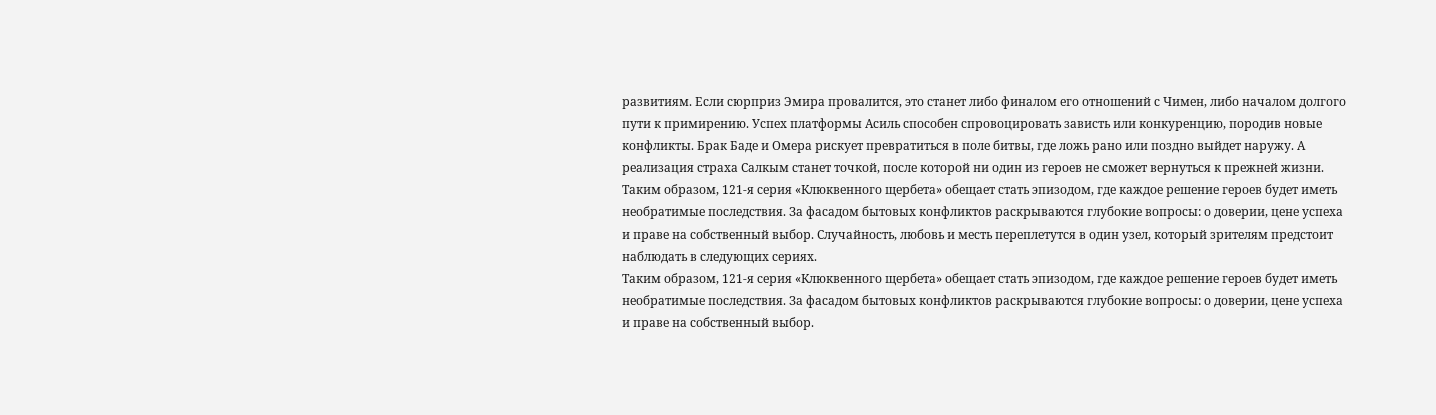развитиям. Если сюрприз Эмира провалится, это станет либо финалом его отношений с Чимен, либо началом долгого пути к примирению. Успех платформы Асиль способен спровоцировать зависть или конкуренцию, породив новые конфликты. Брак Баде и Омера рискует превратиться в поле битвы, где ложь рано или поздно выйдет наружу. А реализация страха Салкым станет точкой, после которой ни один из героев не сможет вернуться к прежней жизни.
Таким образом, 121‑я серия «Клюквенного щербета» обещает стать эпизодом, где каждое решение героев будет иметь необратимые последствия. За фасадом бытовых конфликтов раскрываются глубокие вопросы: о доверии, цене успеха и праве на собственный выбор. Случайность, любовь и месть переплетутся в один узел, который зрителям предстоит наблюдать в следующих сериях.
Таким образом, 121‑я серия «Клюквенного щербета» обещает стать эпизодом, где каждое решение героев будет иметь необратимые последствия. За фасадом бытовых конфликтов раскрываются глубокие вопросы: о доверии, цене успеха и праве на собственный выбор.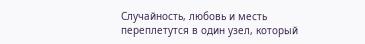Случайность, любовь и месть переплетутся в один узел, который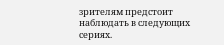зрителям предстоит наблюдать в следующих сериях.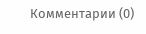Комментарии (0)